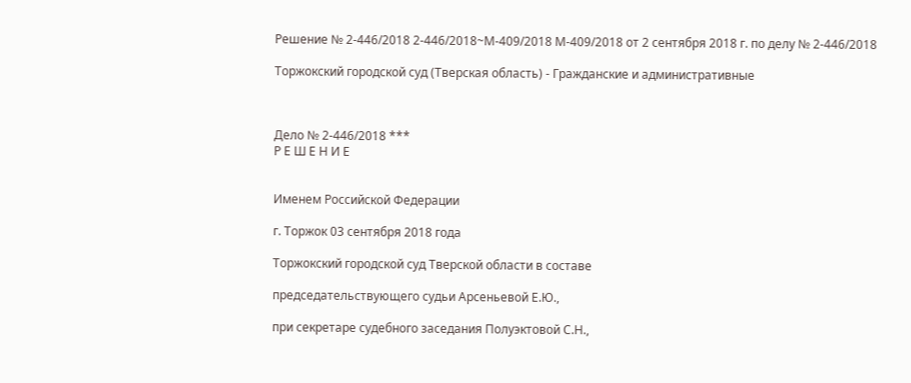Решение № 2-446/2018 2-446/2018~М-409/2018 М-409/2018 от 2 сентября 2018 г. по делу № 2-446/2018

Торжокский городской суд (Тверская область) - Гражданские и административные



Дело № 2-446/2018 ***
Р Е Ш Е Н И Е


Именем Российской Федерации

г. Торжок 03 сентября 2018 года

Торжокский городской суд Тверской области в составе

председательствующего судьи Арсеньевой Е.Ю.,

при секретаре судебного заседания Полуэктовой С.Н.,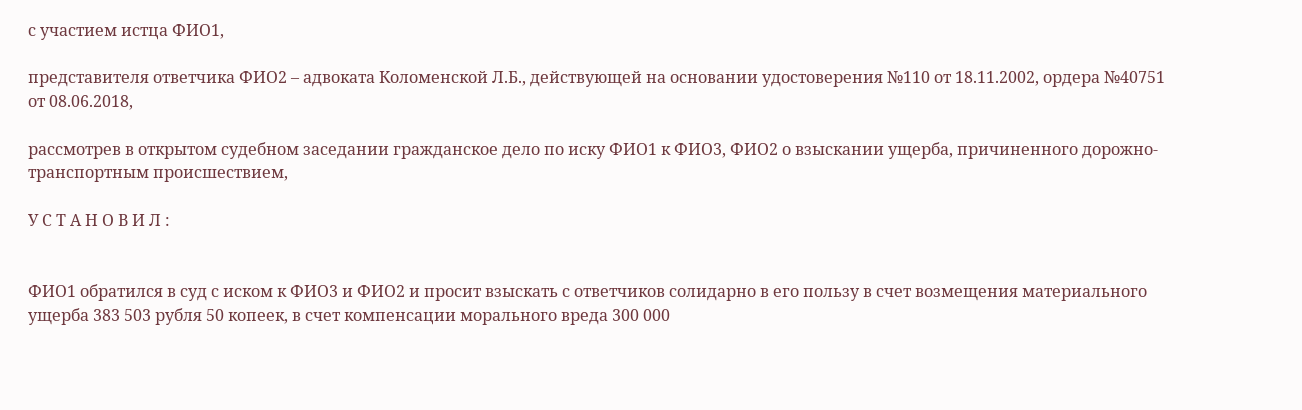с участием истца ФИО1,

представителя ответчика ФИО2 – адвоката Коломенской Л.Б., действующей на основании удостоверения №110 от 18.11.2002, ордера №40751 от 08.06.2018,

рассмотрев в открытом судебном заседании гражданское дело по иску ФИО1 к ФИО3, ФИО2 о взыскании ущерба, причиненного дорожно-транспортным происшествием,

У С Т А Н О В И Л :


ФИО1 обратился в суд с иском к ФИО3 и ФИО2 и просит взыскать с ответчиков солидарно в его пользу в счет возмещения материального ущерба 383 503 рубля 50 копеек, в счет компенсации морального вреда 300 000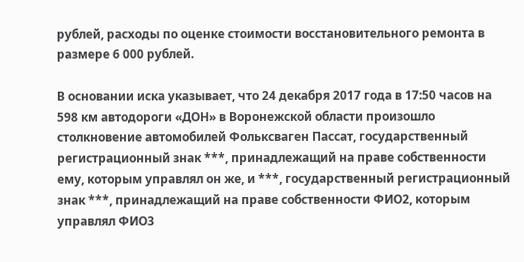рублей, расходы по оценке стоимости восстановительного ремонта в размере 6 000 рублей.

В основании иска указывает, что 24 декабря 2017 года в 17:50 часов на 598 км автодороги «ДОН» в Воронежской области произошло столкновение автомобилей Фольксваген Пассат, государственный регистрационный знак ***, принадлежащий на праве собственности ему, которым управлял он же, и ***, государственный регистрационный знак ***, принадлежащий на праве собственности ФИО2, которым управлял ФИО3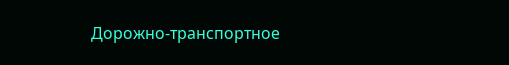Дорожно-транспортное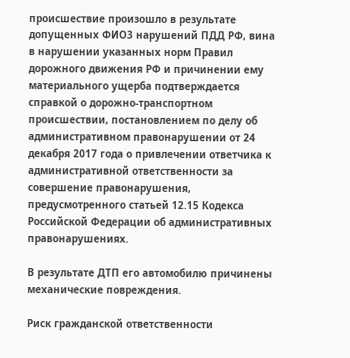происшествие произошло в результате допущенных ФИО3 нарушений ПДД РФ, вина в нарушении указанных норм Правил дорожного движения РФ и причинении ему материального ущерба подтверждается справкой о дорожно-транспортном происшествии, постановлением по делу об административном правонарушении от 24 декабря 2017 года о привлечении ответчика к административной ответственности за совершение правонарушения, предусмотренного статьей 12.15 Кодекса Российской Федерации об административных правонарушениях.

В результате ДТП его автомобилю причинены механические повреждения.

Риск гражданской ответственности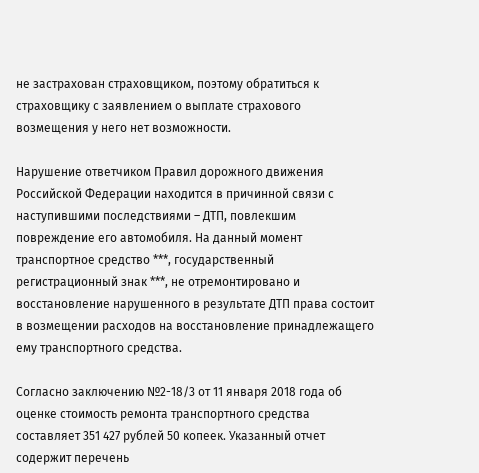не застрахован страховщиком, поэтому обратиться к страховщику с заявлением о выплате страхового возмещения у него нет возможности.

Нарушение ответчиком Правил дорожного движения Российской Федерации находится в причинной связи с наступившими последствиями – ДТП, повлекшим повреждение его автомобиля. На данный момент транспортное средство ***, государственный регистрационный знак ***, не отремонтировано и восстановление нарушенного в результате ДТП права состоит в возмещении расходов на восстановление принадлежащего ему транспортного средства.

Согласно заключению №2-18/3 от 11 января 2018 года об оценке стоимость ремонта транспортного средства составляет 351 427 рублей 50 копеек. Указанный отчет содержит перечень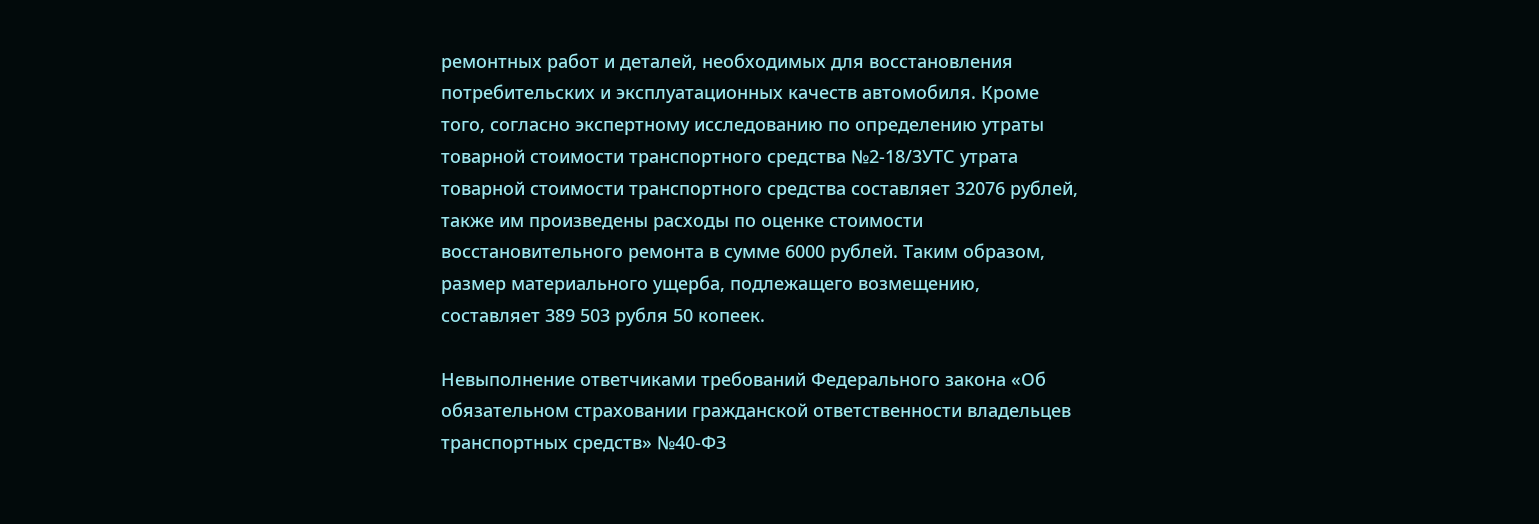ремонтных работ и деталей, необходимых для восстановления потребительских и эксплуатационных качеств автомобиля. Кроме того, согласно экспертному исследованию по определению утраты товарной стоимости транспортного средства №2-18/3УТС утрата товарной стоимости транспортного средства составляет 32076 рублей, также им произведены расходы по оценке стоимости восстановительного ремонта в сумме 6000 рублей. Таким образом, размер материального ущерба, подлежащего возмещению, составляет 389 503 рубля 50 копеек.

Невыполнение ответчиками требований Федерального закона «Об обязательном страховании гражданской ответственности владельцев транспортных средств» №40-ФЗ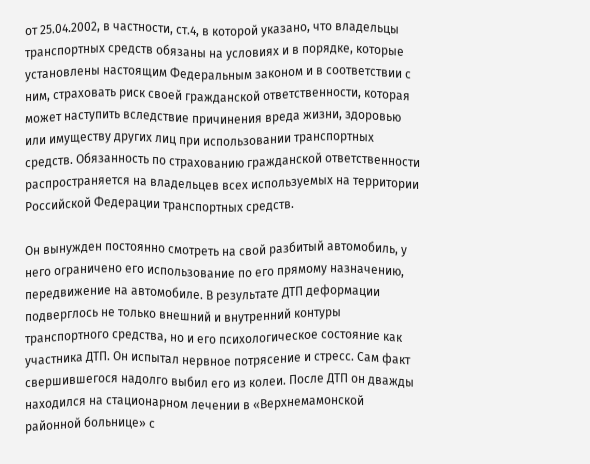от 25.04.2002, в частности, ст.4, в которой указано, что владельцы транспортных средств обязаны на условиях и в порядке, которые установлены настоящим Федеральным законом и в соответствии с ним, страховать риск своей гражданской ответственности, которая может наступить вследствие причинения вреда жизни, здоровью или имуществу других лиц при использовании транспортных средств. Обязанность по страхованию гражданской ответственности распространяется на владельцев всех используемых на территории Российской Федерации транспортных средств.

Он вынужден постоянно смотреть на свой разбитый автомобиль, у него ограничено его использование по его прямому назначению, передвижение на автомобиле. В результате ДТП деформации подверглось не только внешний и внутренний контуры транспортного средства, но и его психологическое состояние как участника ДТП. Он испытал нервное потрясение и стресс. Сам факт свершившегося надолго выбил его из колеи. После ДТП он дважды находился на стационарном лечении в «Верхнемамонской районной больнице» с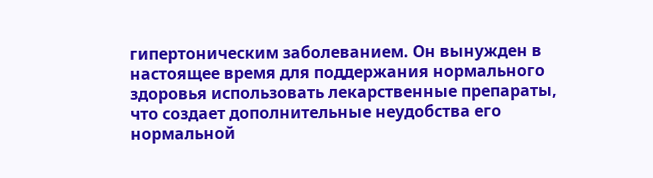гипертоническим заболеванием. Он вынужден в настоящее время для поддержания нормального здоровья использовать лекарственные препараты, что создает дополнительные неудобства его нормальной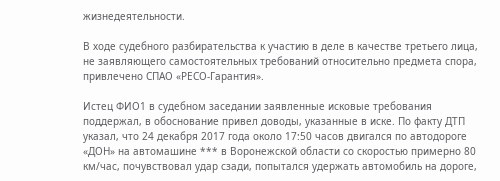жизнедеятельности.

В ходе судебного разбирательства к участию в деле в качестве третьего лица, не заявляющего самостоятельных требований относительно предмета спора, привлечено СПАО «РЕСО-Гарантия».

Истец ФИО1 в судебном заседании заявленные исковые требования поддержал, в обоснование привел доводы, указанные в иске. По факту ДТП указал, что 24 декабря 2017 года около 17:50 часов двигался по автодороге «ДОН» на автомашине *** в Воронежской области со скоростью примерно 80 км/час, почувствовал удар сзади, попытался удержать автомобиль на дороге,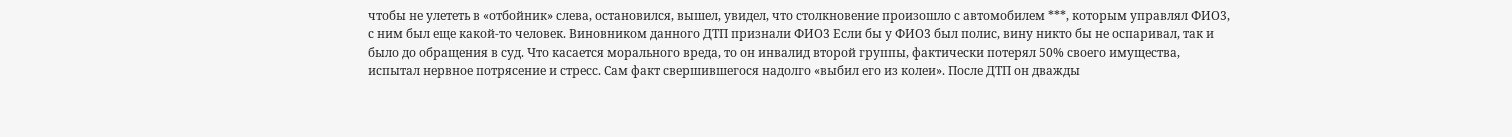чтобы не улететь в «отбойник» слева, остановился, вышел, увидел, что столкновение произошло с автомобилем ***, которым управлял ФИО3, с ним был еще какой-то человек. Виновником данного ДТП признали ФИО3 Если бы у ФИО3 был полис, вину никто бы не оспаривал, так и было до обращения в суд. Что касается морального вреда, то он инвалид второй группы, фактически потерял 50% своего имущества, испытал нервное потрясение и стресс. Сам факт свершившегося надолго «выбил его из колеи». После ДТП он дважды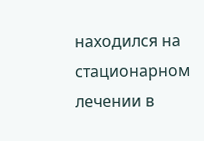находился на стационарном лечении в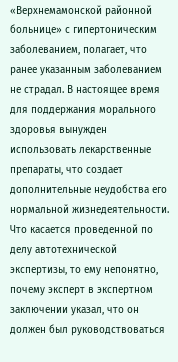«Верхнемамонской районной больнице» с гипертоническим заболеванием, полагает, что ранее указанным заболеванием не страдал. В настоящее время для поддержания морального здоровья вынужден использовать лекарственные препараты, что создает дополнительные неудобства его нормальной жизнедеятельности. Что касается проведенной по делу автотехнической экспертизы, то ему непонятно, почему эксперт в экспертном заключении указал, что он должен был руководствоваться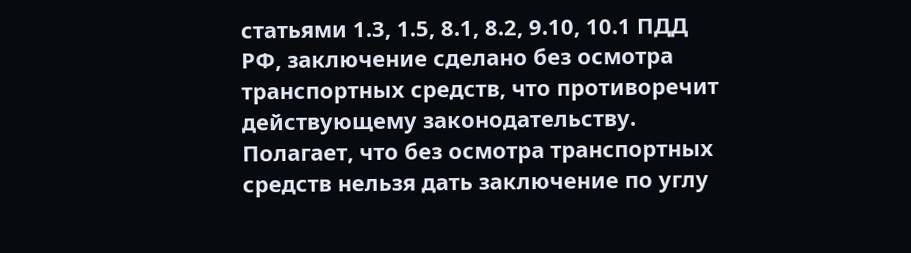статьями 1.3, 1.5, 8.1, 8.2, 9.10, 10.1 ПДД РФ, заключение сделано без осмотра транспортных средств, что противоречит действующему законодательству. Полагает, что без осмотра транспортных средств нельзя дать заключение по углу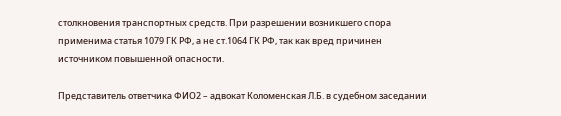столкновения транспортных средств. При разрешении возникшего спора применима статья 1079 ГК РФ, а не ст.1064 ГК РФ, так как вред причинен источником повышенной опасности.

Представитель ответчика ФИО2 – адвокат Коломенская Л.Б. в судебном заседании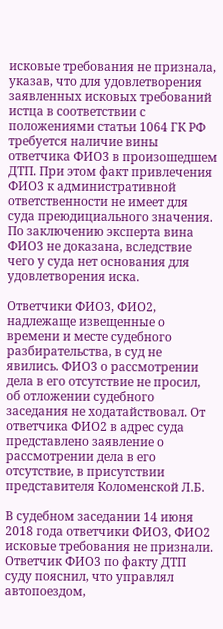исковые требования не признала, указав, что для удовлетворения заявленных исковых требований истца в соответствии с положениями статьи 1064 ГК РФ требуется наличие вины ответчика ФИО3 в произошедшем ДТП. При этом факт привлечения ФИО3 к административной ответственности не имеет для суда преюдициального значения. По заключению эксперта вина ФИО3 не доказана, вследствие чего у суда нет основания для удовлетворения иска.

Ответчики ФИО3, ФИО2, надлежаще извещенные о времени и месте судебного разбирательства, в суд не явились. ФИО3 о рассмотрении дела в его отсутствие не просил, об отложении судебного заседания не ходатайствовал. От ответчика ФИО2 в адрес суда представлено заявление о рассмотрении дела в его отсутствие, в присутствии представителя Коломенской Л.Б.

В судебном заседании 14 июня 2018 года ответчики ФИО3, ФИО2 исковые требования не признали. Ответчик ФИО3 по факту ДТП суду пояснил, что управлял автопоездом,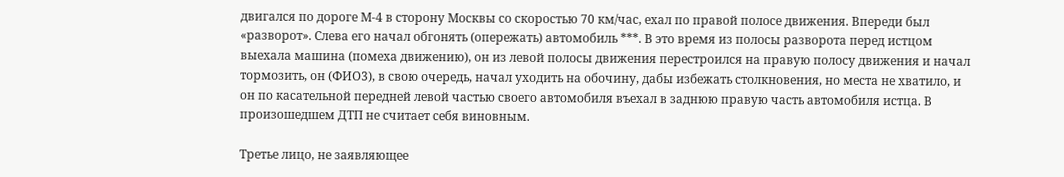двигался по дороге М-4 в сторону Москвы со скоростью 70 км/час, ехал по правой полосе движения. Впереди был «разворот». Слева его начал обгонять (опережать) автомобиль ***. В это время из полосы разворота перед истцом выехала машина (помеха движению), он из левой полосы движения перестроился на правую полосу движения и начал тормозить, он (ФИО3), в свою очередь, начал уходить на обочину, дабы избежать столкновения, но места не хватило, и он по касательной передней левой частью своего автомобиля въехал в заднюю правую часть автомобиля истца. В произошедшем ДТП не считает себя виновным.

Третье лицо, не заявляющее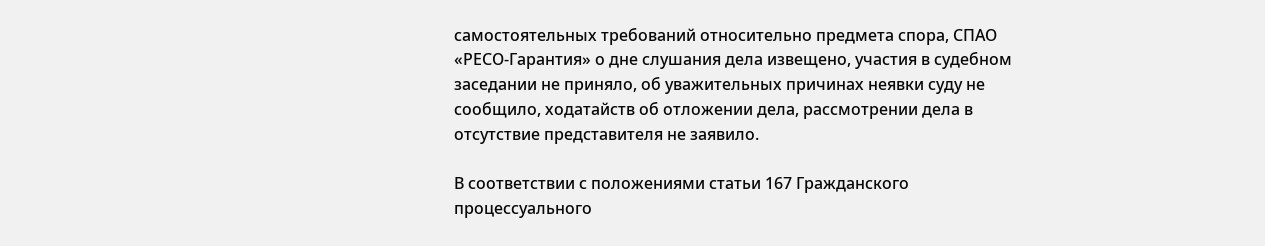самостоятельных требований относительно предмета спора, СПАО «РЕСО-Гарантия» о дне слушания дела извещено, участия в судебном заседании не приняло, об уважительных причинах неявки суду не сообщило, ходатайств об отложении дела, рассмотрении дела в отсутствие представителя не заявило.

В соответствии с положениями статьи 167 Гражданского процессуального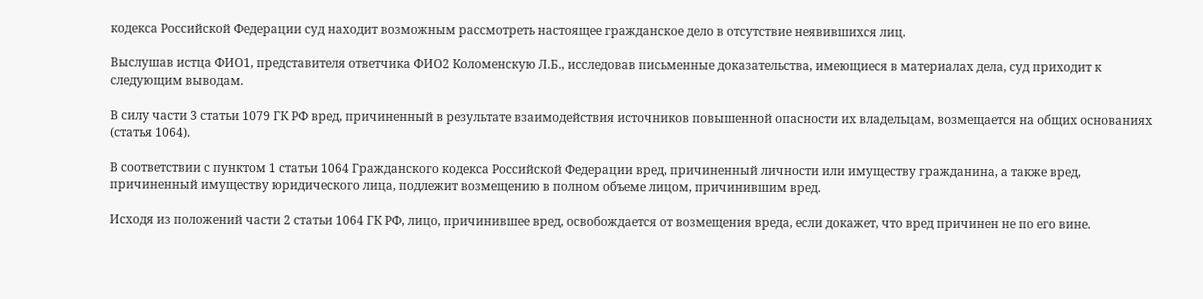кодекса Российской Федерации суд находит возможным рассмотреть настоящее гражданское дело в отсутствие неявившихся лиц.

Выслушав истца ФИО1, представителя ответчика ФИО2 Коломенскую Л.Б., исследовав письменные доказательства, имеющиеся в материалах дела, суд приходит к следующим выводам.

В силу части 3 статьи 1079 ГК РФ вред, причиненный в результате взаимодействия источников повышенной опасности их владельцам, возмещается на общих основаниях (статья 1064).

В соответствии с пунктом 1 статьи 1064 Гражданского кодекса Российской Федерации вред, причиненный личности или имуществу гражданина, а также вред, причиненный имуществу юридического лица, подлежит возмещению в полном объеме лицом, причинившим вред.

Исходя из положений части 2 статьи 1064 ГК РФ, лицо, причинившее вред, освобождается от возмещения вреда, если докажет, что вред причинен не по его вине.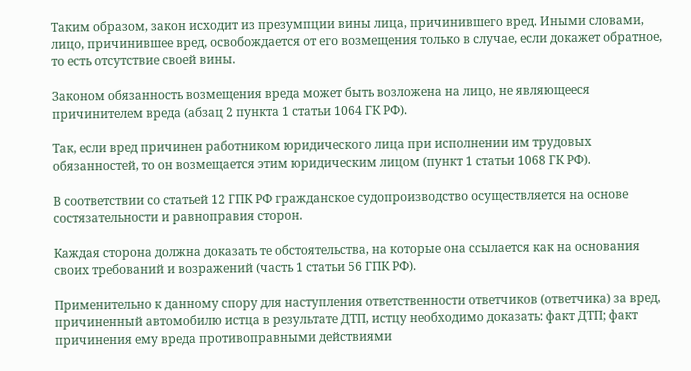Таким образом, закон исходит из презумпции вины лица, причинившего вред. Иными словами, лицо, причинившее вред, освобождается от его возмещения только в случае, если докажет обратное, то есть отсутствие своей вины.

Законом обязанность возмещения вреда может быть возложена на лицо, не являющееся причинителем вреда (абзац 2 пункта 1 статьи 1064 ГК РФ).

Так, если вред причинен работником юридического лица при исполнении им трудовых обязанностей, то он возмещается этим юридическим лицом (пункт 1 статьи 1068 ГК РФ).

В соответствии со статьей 12 ГПК РФ гражданское судопроизводство осуществляется на основе состязательности и равноправия сторон.

Каждая сторона должна доказать те обстоятельства, на которые она ссылается как на основания своих требований и возражений (часть 1 статьи 56 ГПК РФ).

Применительно к данному спору для наступления ответственности ответчиков (ответчика) за вред, причиненный автомобилю истца в результате ДТП, истцу необходимо доказать: факт ДТП; факт причинения ему вреда противоправными действиями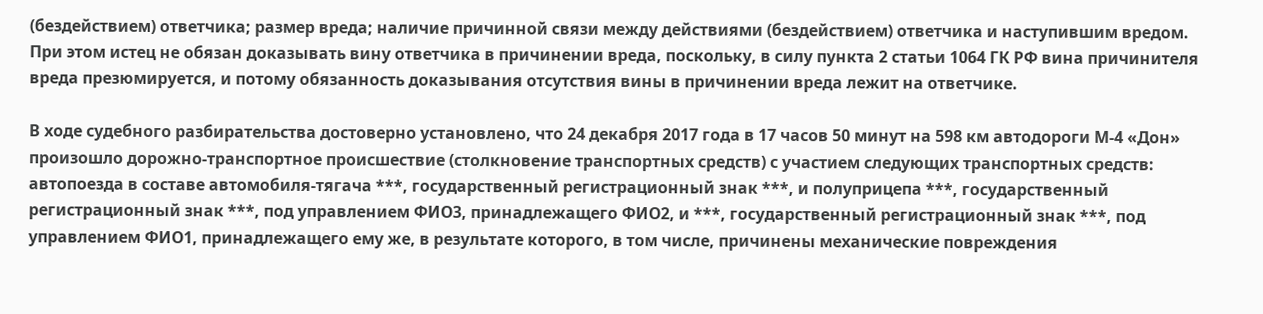(бездействием) ответчика; размер вреда; наличие причинной связи между действиями (бездействием) ответчика и наступившим вредом. При этом истец не обязан доказывать вину ответчика в причинении вреда, поскольку, в силу пункта 2 статьи 1064 ГК РФ вина причинителя вреда презюмируется, и потому обязанность доказывания отсутствия вины в причинении вреда лежит на ответчике.

В ходе судебного разбирательства достоверно установлено, что 24 декабря 2017 года в 17 часов 50 минут на 598 км автодороги М-4 «Дон» произошло дорожно-транспортное происшествие (столкновение транспортных средств) с участием следующих транспортных средств: автопоезда в составе автомобиля-тягача ***, государственный регистрационный знак ***, и полуприцепа ***, государственный регистрационный знак ***, под управлением ФИО3, принадлежащего ФИО2, и ***, государственный регистрационный знак ***, под управлением ФИО1, принадлежащего ему же, в результате которого, в том числе, причинены механические повреждения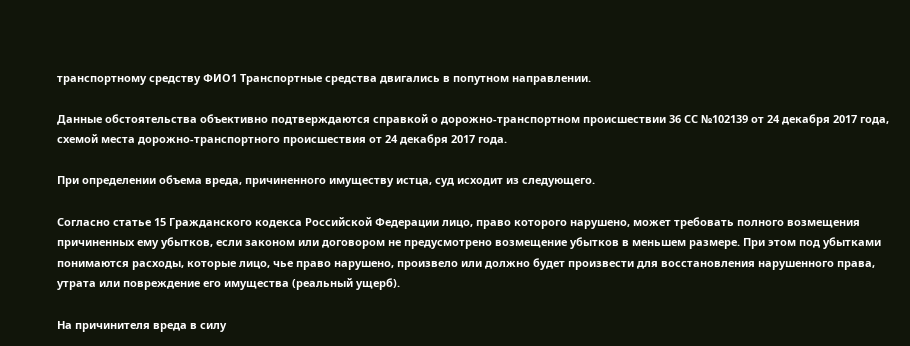транспортному средству ФИО1 Транспортные средства двигались в попутном направлении.

Данные обстоятельства объективно подтверждаются справкой о дорожно-транспортном происшествии 36 СС №102139 от 24 декабря 2017 года, схемой места дорожно-транспортного происшествия от 24 декабря 2017 года.

При определении объема вреда, причиненного имуществу истца, суд исходит из следующего.

Согласно статье 15 Гражданского кодекса Российской Федерации лицо, право которого нарушено, может требовать полного возмещения причиненных ему убытков, если законом или договором не предусмотрено возмещение убытков в меньшем размере. При этом под убытками понимаются расходы, которые лицо, чье право нарушено, произвело или должно будет произвести для восстановления нарушенного права, утрата или повреждение его имущества (реальный ущерб).

На причинителя вреда в силу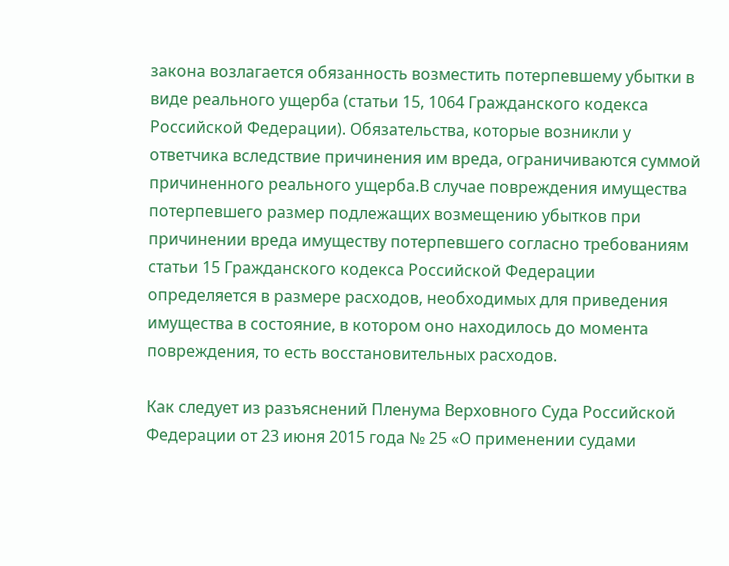закона возлагается обязанность возместить потерпевшему убытки в виде реального ущерба (статьи 15, 1064 Гражданского кодекса Российской Федерации). Обязательства, которые возникли у ответчика вследствие причинения им вреда, ограничиваются суммой причиненного реального ущерба.В случае повреждения имущества потерпевшего размер подлежащих возмещению убытков при причинении вреда имуществу потерпевшего согласно требованиям статьи 15 Гражданского кодекса Российской Федерации определяется в размере расходов, необходимых для приведения имущества в состояние, в котором оно находилось до момента повреждения, то есть восстановительных расходов.

Как следует из разъяснений Пленума Верховного Суда Российской Федерации от 23 июня 2015 года № 25 «О применении судами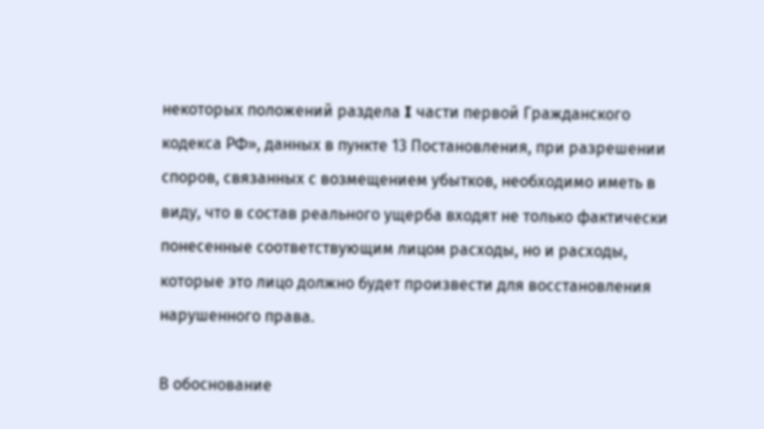некоторых положений раздела I части первой Гражданского кодекса РФ», данных в пункте 13 Постановления, при разрешении споров, связанных с возмещением убытков, необходимо иметь в виду, что в состав реального ущерба входят не только фактически понесенные соответствующим лицом расходы, но и расходы, которые это лицо должно будет произвести для восстановления нарушенного права.

В обоснование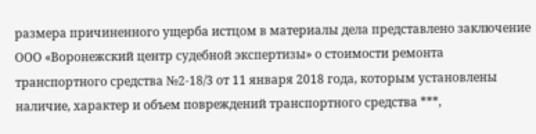размера причиненного ущерба истцом в материалы дела представлено заключение ООО «Воронежский центр судебной экспертизы» о стоимости ремонта транспортного средства №2-18/3 от 11 января 2018 года, которым установлены наличие, характер и объем повреждений транспортного средства ***,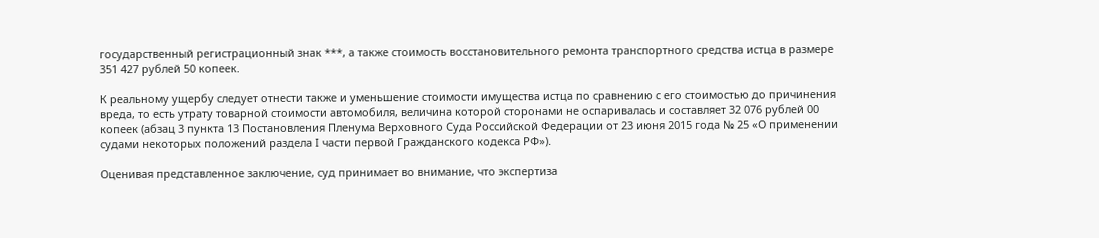государственный регистрационный знак ***, а также стоимость восстановительного ремонта транспортного средства истца в размере 351 427 рублей 50 копеек.

К реальному ущербу следует отнести также и уменьшение стоимости имущества истца по сравнению с его стоимостью до причинения вреда, то есть утрату товарной стоимости автомобиля, величина которой сторонами не оспаривалась и составляет 32 076 рублей 00 копеек (абзац 3 пункта 13 Постановления Пленума Верховного Суда Российской Федерации от 23 июня 2015 года № 25 «О применении судами некоторых положений раздела I части первой Гражданского кодекса РФ»).

Оценивая представленное заключение, суд принимает во внимание, что экспертиза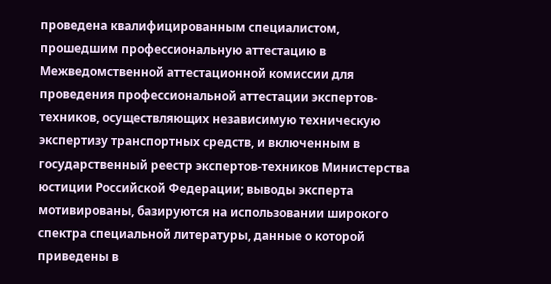проведена квалифицированным специалистом, прошедшим профессиональную аттестацию в Межведомственной аттестационной комиссии для проведения профессиональной аттестации экспертов-техников, осуществляющих независимую техническую экспертизу транспортных средств, и включенным в государственный реестр экспертов-техников Министерства юстиции Российской Федерации; выводы эксперта мотивированы, базируются на использовании широкого спектра специальной литературы, данные о которой приведены в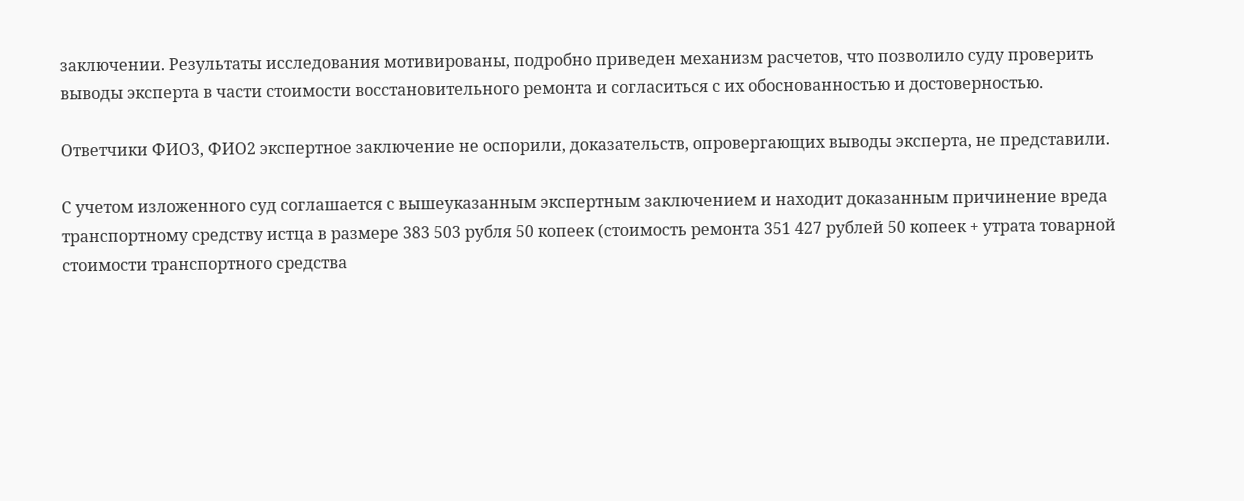заключении. Результаты исследования мотивированы, подробно приведен механизм расчетов, что позволило суду проверить выводы эксперта в части стоимости восстановительного ремонта и согласиться с их обоснованностью и достоверностью.

Ответчики ФИО3, ФИО2 экспертное заключение не оспорили, доказательств, опровергающих выводы эксперта, не представили.

С учетом изложенного суд соглашается с вышеуказанным экспертным заключением и находит доказанным причинение вреда транспортному средству истца в размере 383 503 рубля 50 копеек (стоимость ремонта 351 427 рублей 50 копеек + утрата товарной стоимости транспортного средства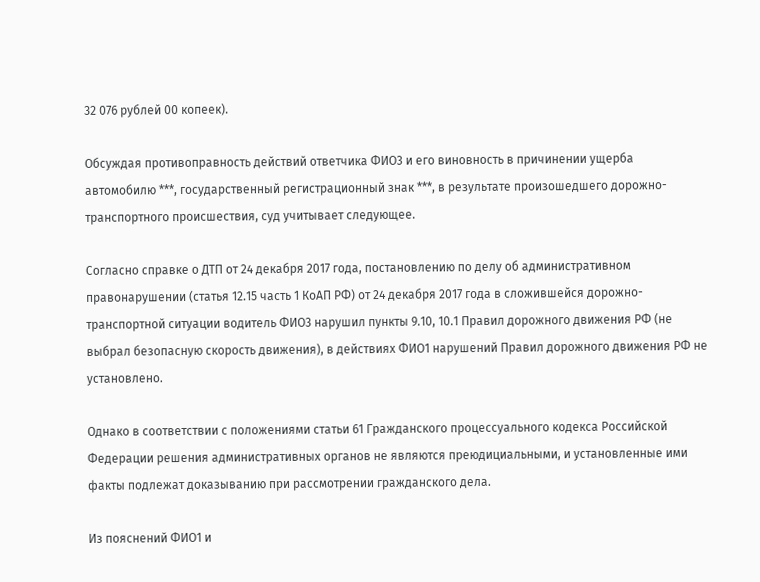32 076 рублей 00 копеек).

Обсуждая противоправность действий ответчика ФИО3 и его виновность в причинении ущерба автомобилю ***, государственный регистрационный знак ***, в результате произошедшего дорожно-транспортного происшествия, суд учитывает следующее.

Согласно справке о ДТП от 24 декабря 2017 года, постановлению по делу об административном правонарушении (статья 12.15 часть 1 КоАП РФ) от 24 декабря 2017 года в сложившейся дорожно-транспортной ситуации водитель ФИО3 нарушил пункты 9.10, 10.1 Правил дорожного движения РФ (не выбрал безопасную скорость движения), в действиях ФИО1 нарушений Правил дорожного движения РФ не установлено.

Однако в соответствии с положениями статьи 61 Гражданского процессуального кодекса Российской Федерации решения административных органов не являются преюдициальными, и установленные ими факты подлежат доказыванию при рассмотрении гражданского дела.

Из пояснений ФИО1 и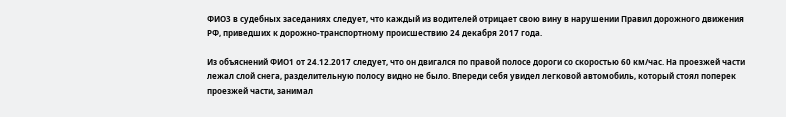ФИО3 в судебных заседаниях следует, что каждый из водителей отрицает свою вину в нарушении Правил дорожного движения РФ, приведших к дорожно-транспортному происшествию 24 декабря 2017 года.

Из объяснений ФИО1 от 24.12.2017 следует, что он двигался по правой полосе дороги со скоростью 60 км/час. На проезжей части лежал слой снега, разделительную полосу видно не было. Впереди себя увидел легковой автомобиль, который стоял поперек проезжей части, занимал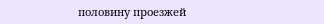половину проезжей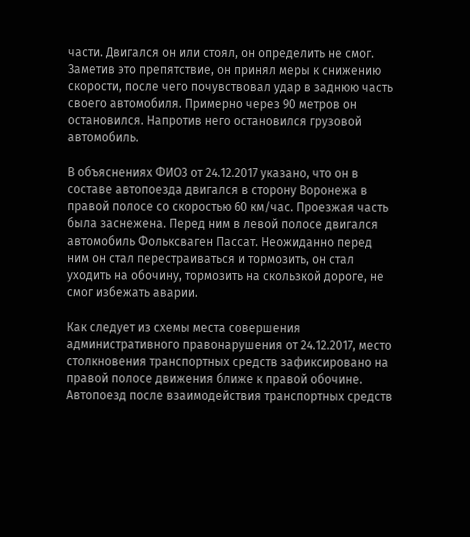части. Двигался он или стоял, он определить не смог. Заметив это препятствие, он принял меры к снижению скорости, после чего почувствовал удар в заднюю часть своего автомобиля. Примерно через 90 метров он остановился. Напротив него остановился грузовой автомобиль.

В объяснениях ФИО3 от 24.12.2017 указано, что он в составе автопоезда двигался в сторону Воронежа в правой полосе со скоростью 60 км/час. Проезжая часть была заснежена. Перед ним в левой полосе двигался автомобиль Фольксваген Пассат. Неожиданно перед ним он стал перестраиваться и тормозить, он стал уходить на обочину, тормозить на скользкой дороге, не смог избежать аварии.

Как следует из схемы места совершения административного правонарушения от 24.12.2017, место столкновения транспортных средств зафиксировано на правой полосе движения ближе к правой обочине. Автопоезд после взаимодействия транспортных средств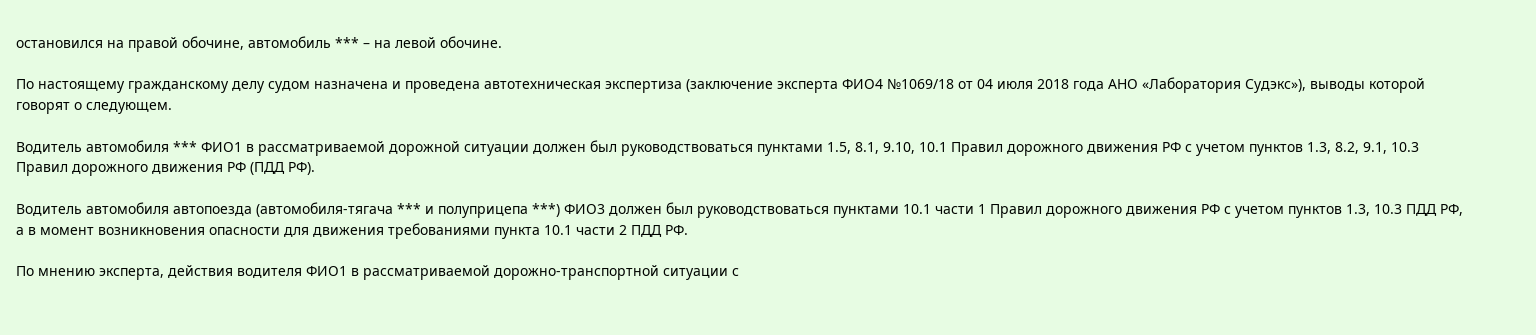остановился на правой обочине, автомобиль *** – на левой обочине.

По настоящему гражданскому делу судом назначена и проведена автотехническая экспертиза (заключение эксперта ФИО4 №1069/18 от 04 июля 2018 года АНО «Лаборатория Судэкс»), выводы которой говорят о следующем.

Водитель автомобиля *** ФИО1 в рассматриваемой дорожной ситуации должен был руководствоваться пунктами 1.5, 8.1, 9.10, 10.1 Правил дорожного движения РФ с учетом пунктов 1.3, 8.2, 9.1, 10.3 Правил дорожного движения РФ (ПДД РФ).

Водитель автомобиля автопоезда (автомобиля-тягача *** и полуприцепа ***) ФИО3 должен был руководствоваться пунктами 10.1 части 1 Правил дорожного движения РФ с учетом пунктов 1.3, 10.3 ПДД РФ, а в момент возникновения опасности для движения требованиями пункта 10.1 части 2 ПДД РФ.

По мнению эксперта, действия водителя ФИО1 в рассматриваемой дорожно-транспортной ситуации с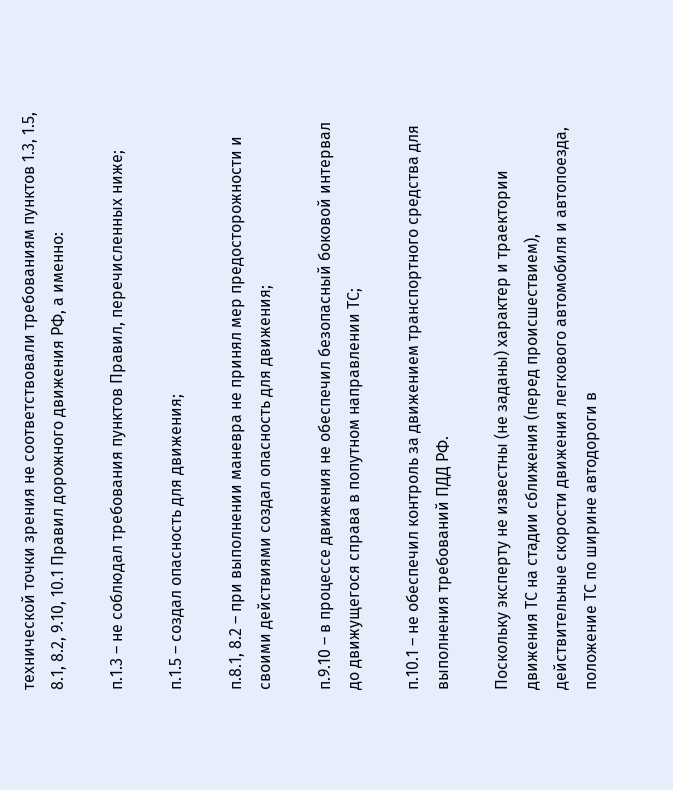технической точки зрения не соответствовали требованиям пунктов 1.3, 1.5, 8.1, 8.2, 9.10, 10.1 Правил дорожного движения РФ, а именно:

п.1.3 – не соблюдал требования пунктов Правил, перечисленных ниже;

п.1.5 – создал опасность для движения;

п.8.1, 8.2 – при выполнении маневра не принял мер предосторожности и своими действиями создал опасность для движения;

п.9.10 – в процессе движения не обеспечил безопасный боковой интервал до движущегося справа в попутном направлении ТС;

п.10.1 – не обеспечил контроль за движением транспортного средства для выполнения требований ПДД РФ.

Поскольку эксперту не известны (не заданы) характер и траектории движения ТС на стадии сближения (перед происшествием), действительные скорости движения легкового автомобиля и автопоезда, положение ТС по ширине автодороги в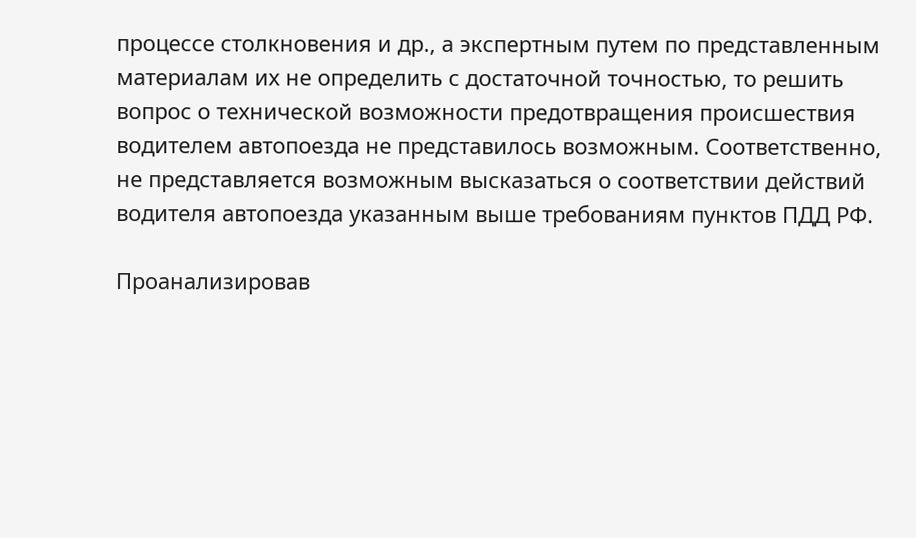процессе столкновения и др., а экспертным путем по представленным материалам их не определить с достаточной точностью, то решить вопрос о технической возможности предотвращения происшествия водителем автопоезда не представилось возможным. Соответственно, не представляется возможным высказаться о соответствии действий водителя автопоезда указанным выше требованиям пунктов ПДД РФ.

Проанализировав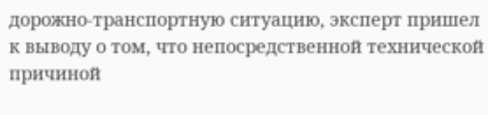дорожно-транспортную ситуацию, эксперт пришел к выводу о том, что непосредственной технической причиной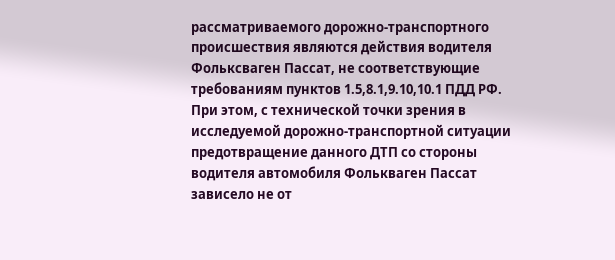рассматриваемого дорожно-транспортного происшествия являются действия водителя Фольксваген Пассат, не соответствующие требованиям пунктов 1.5,8.1,9.10,10.1 ПДД РФ. При этом, с технической точки зрения в исследуемой дорожно-транспортной ситуации предотвращение данного ДТП со стороны водителя автомобиля Фолькваген Пассат зависело не от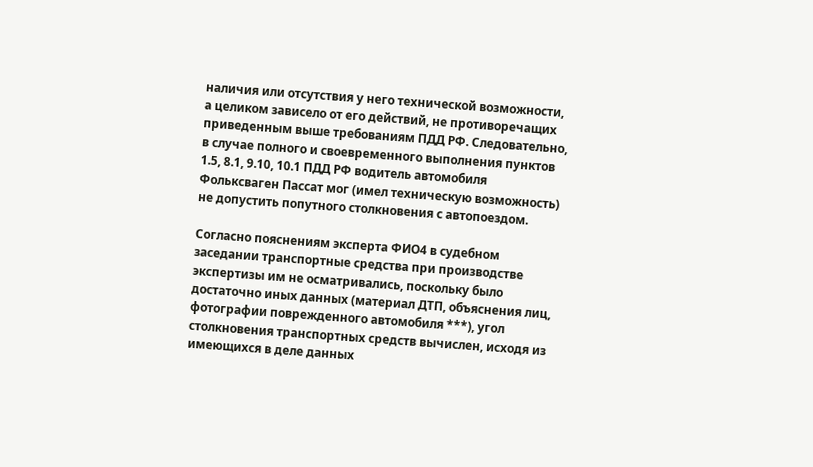наличия или отсутствия у него технической возможности, а целиком зависело от его действий, не противоречащих приведенным выше требованиям ПДД РФ. Следовательно, в случае полного и своевременного выполнения пунктов 1.5, 8.1, 9.10, 10.1 ПДД РФ водитель автомобиля Фольксваген Пассат мог (имел техническую возможность) не допустить попутного столкновения с автопоездом.

Согласно пояснениям эксперта ФИО4 в судебном заседании транспортные средства при производстве экспертизы им не осматривались, поскольку было достаточно иных данных (материал ДТП, объяснения лиц, фотографии поврежденного автомобиля ***), угол столкновения транспортных средств вычислен, исходя из имеющихся в деле данных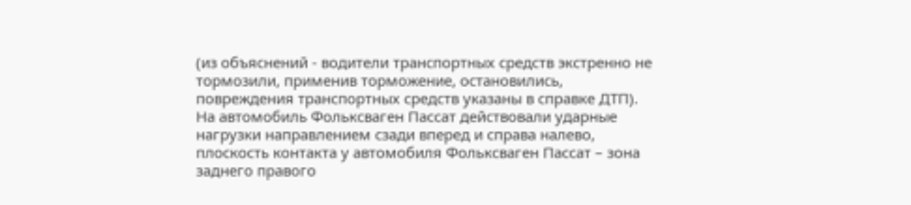(из объяснений - водители транспортных средств экстренно не тормозили, применив торможение, остановились, повреждения транспортных средств указаны в справке ДТП). На автомобиль Фольксваген Пассат действовали ударные нагрузки направлением сзади вперед и справа налево, плоскость контакта у автомобиля Фольксваген Пассат – зона заднего правого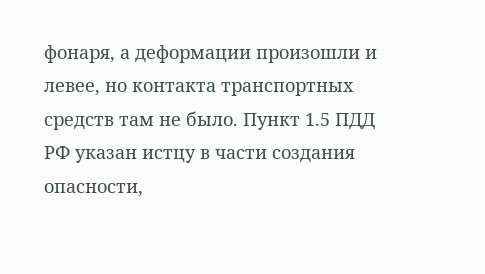фонаря, а деформации произошли и левее, но контакта транспортных средств там не было. Пункт 1.5 ПДД РФ указан истцу в части создания опасности,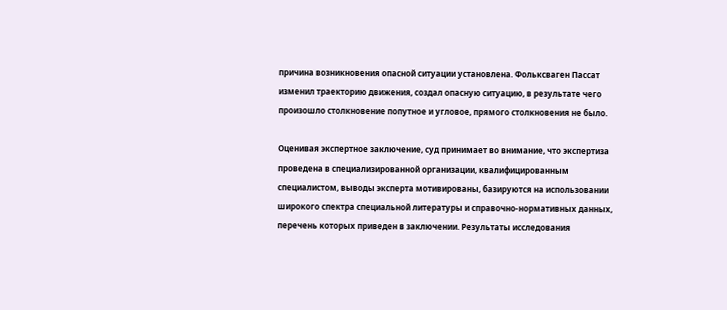причина возникновения опасной ситуации установлена. Фольксваген Пассат изменил траекторию движения, создал опасную ситуацию, в результате чего произошло столкновение попутное и угловое, прямого столкновения не было.

Оценивая экспертное заключение, суд принимает во внимание, что экспертиза проведена в специализированной организации, квалифицированным специалистом, выводы эксперта мотивированы, базируются на использовании широкого спектра специальной литературы и справочно-нормативных данных, перечень которых приведен в заключении. Результаты исследования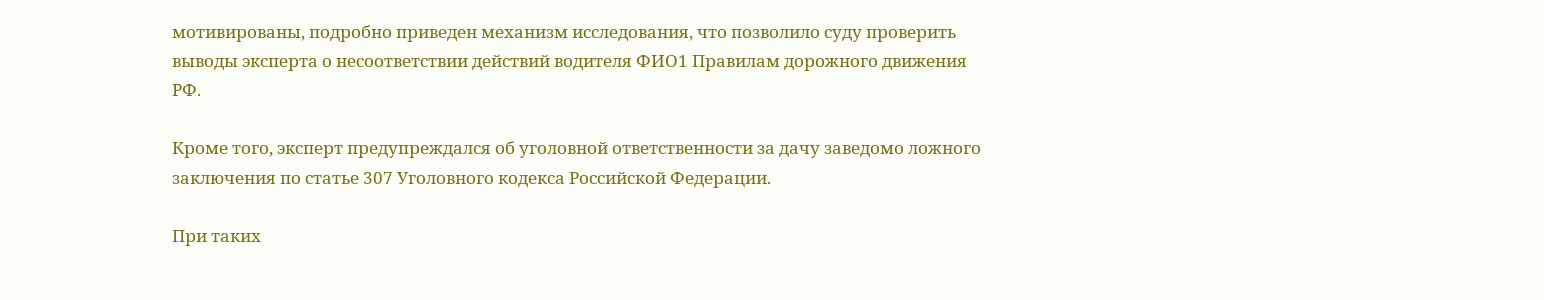мотивированы, подробно приведен механизм исследования, что позволило суду проверить выводы эксперта о несоответствии действий водителя ФИО1 Правилам дорожного движения РФ.

Кроме того, эксперт предупреждался об уголовной ответственности за дачу заведомо ложного заключения по статье 307 Уголовного кодекса Российской Федерации.

При таких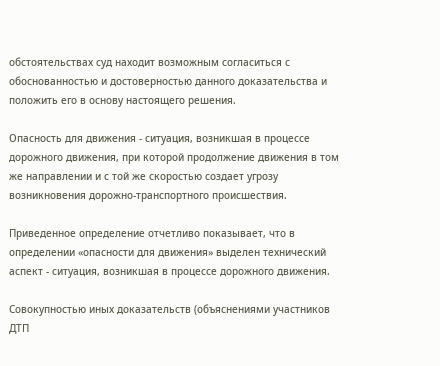обстоятельствах суд находит возможным согласиться с обоснованностью и достоверностью данного доказательства и положить его в основу настоящего решения.

Опасность для движения - ситуация, возникшая в процессе дорожного движения, при которой продолжение движения в том же направлении и с той же скоростью создает угрозу возникновения дорожно-транспортного происшествия.

Приведенное определение отчетливо показывает, что в определении «опасности для движения» выделен технический аспект - ситуация, возникшая в процессе дорожного движения.

Совокупностью иных доказательств (объяснениями участников ДТП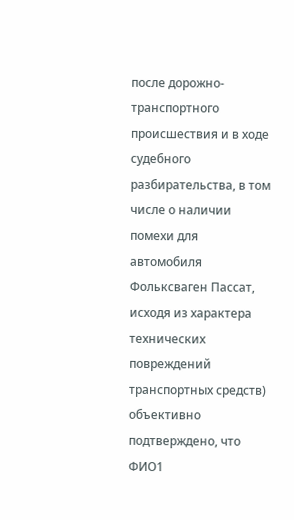после дорожно-транспортного происшествия и в ходе судебного разбирательства, в том числе о наличии помехи для автомобиля Фольксваген Пассат, исходя из характера технических повреждений транспортных средств) объективно подтверждено, что ФИО1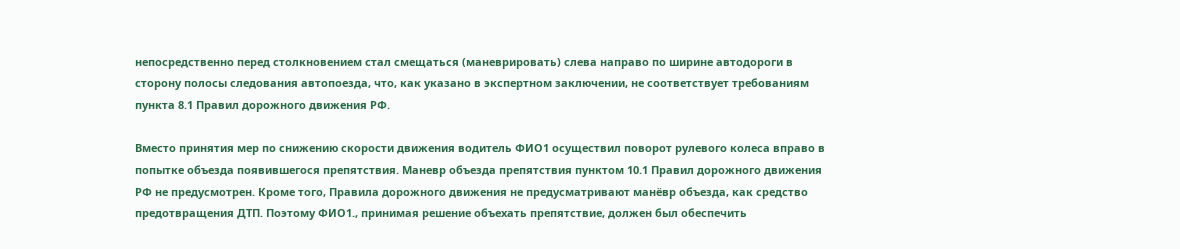непосредственно перед столкновением стал смещаться (маневрировать) слева направо по ширине автодороги в сторону полосы следования автопоезда, что, как указано в экспертном заключении, не соответствует требованиям пункта 8.1 Правил дорожного движения РФ.

Вместо принятия мер по снижению скорости движения водитель ФИО1 осуществил поворот рулевого колеса вправо в попытке объезда появившегося препятствия. Маневр объезда препятствия пунктом 10.1 Правил дорожного движения РФ не предусмотрен. Кроме того, Правила дорожного движения не предусматривают манёвр объезда, как средство предотвращения ДТП. Поэтому ФИО1., принимая решение объехать препятствие, должен был обеспечить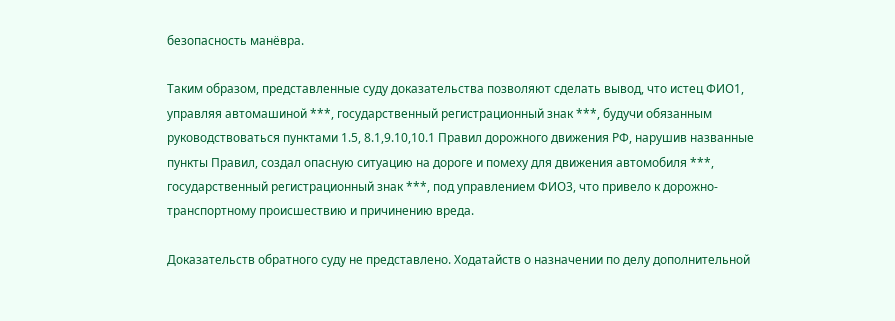безопасность манёвра.

Таким образом, представленные суду доказательства позволяют сделать вывод, что истец ФИО1, управляя автомашиной ***, государственный регистрационный знак ***, будучи обязанным руководствоваться пунктами 1.5, 8.1,9.10,10.1 Правил дорожного движения РФ, нарушив названные пункты Правил, создал опасную ситуацию на дороге и помеху для движения автомобиля ***, государственный регистрационный знак ***, под управлением ФИО3, что привело к дорожно-транспортному происшествию и причинению вреда.

Доказательств обратного суду не представлено. Ходатайств о назначении по делу дополнительной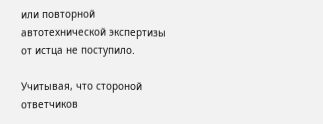или повторной автотехнической экспертизы от истца не поступило.

Учитывая, что стороной ответчиков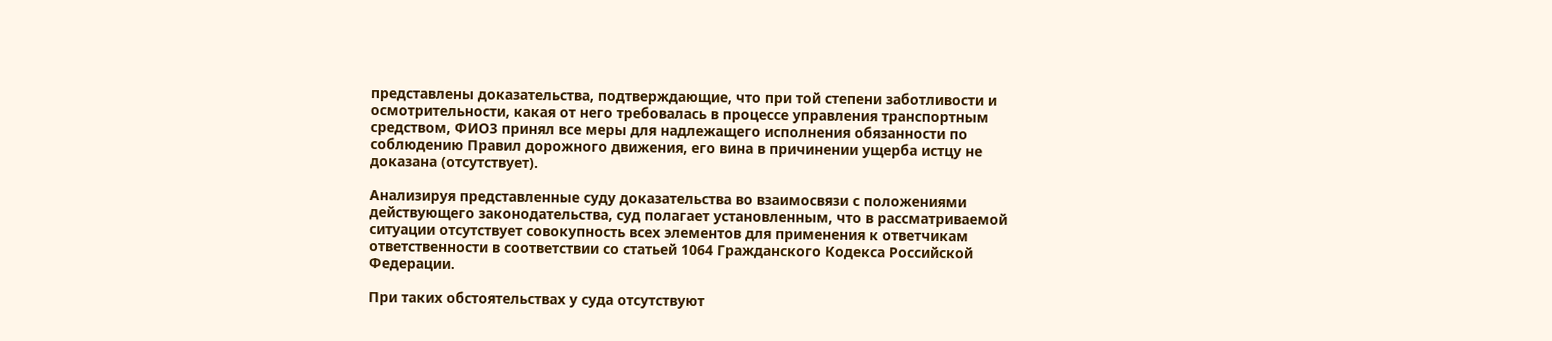представлены доказательства, подтверждающие, что при той степени заботливости и осмотрительности, какая от него требовалась в процессе управления транспортным средством, ФИО3 принял все меры для надлежащего исполнения обязанности по соблюдению Правил дорожного движения, его вина в причинении ущерба истцу не доказана (отсутствует).

Анализируя представленные суду доказательства во взаимосвязи с положениями действующего законодательства, суд полагает установленным, что в рассматриваемой ситуации отсутствует совокупность всех элементов для применения к ответчикам ответственности в соответствии со статьей 1064 Гражданского Кодекса Российской Федерации.

При таких обстоятельствах у суда отсутствуют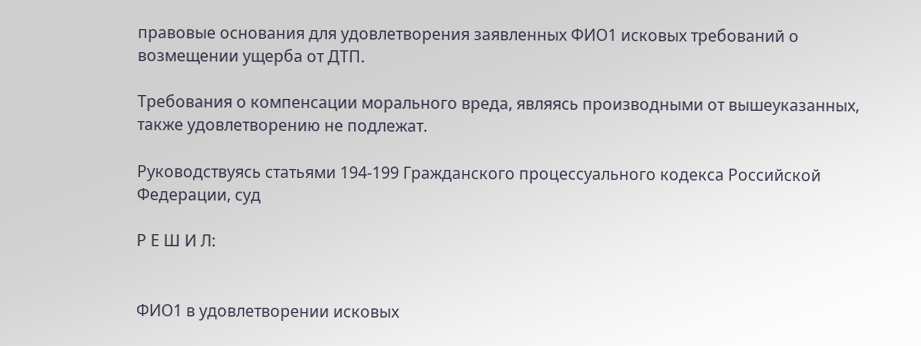правовые основания для удовлетворения заявленных ФИО1 исковых требований о возмещении ущерба от ДТП.

Требования о компенсации морального вреда, являясь производными от вышеуказанных, также удовлетворению не подлежат.

Руководствуясь статьями 194-199 Гражданского процессуального кодекса Российской Федерации, суд

Р Е Ш И Л:


ФИО1 в удовлетворении исковых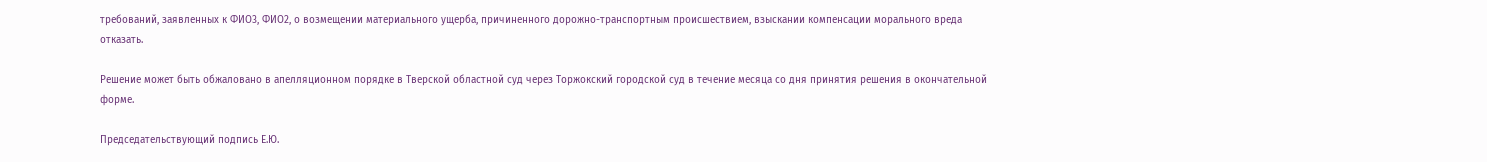требований, заявленных к ФИО3, ФИО2, о возмещении материального ущерба, причиненного дорожно-транспортным происшествием, взыскании компенсации морального вреда отказать.

Решение может быть обжаловано в апелляционном порядке в Тверской областной суд через Торжокский городской суд в течение месяца со дня принятия решения в окончательной форме.

Председательствующий подпись Е.Ю.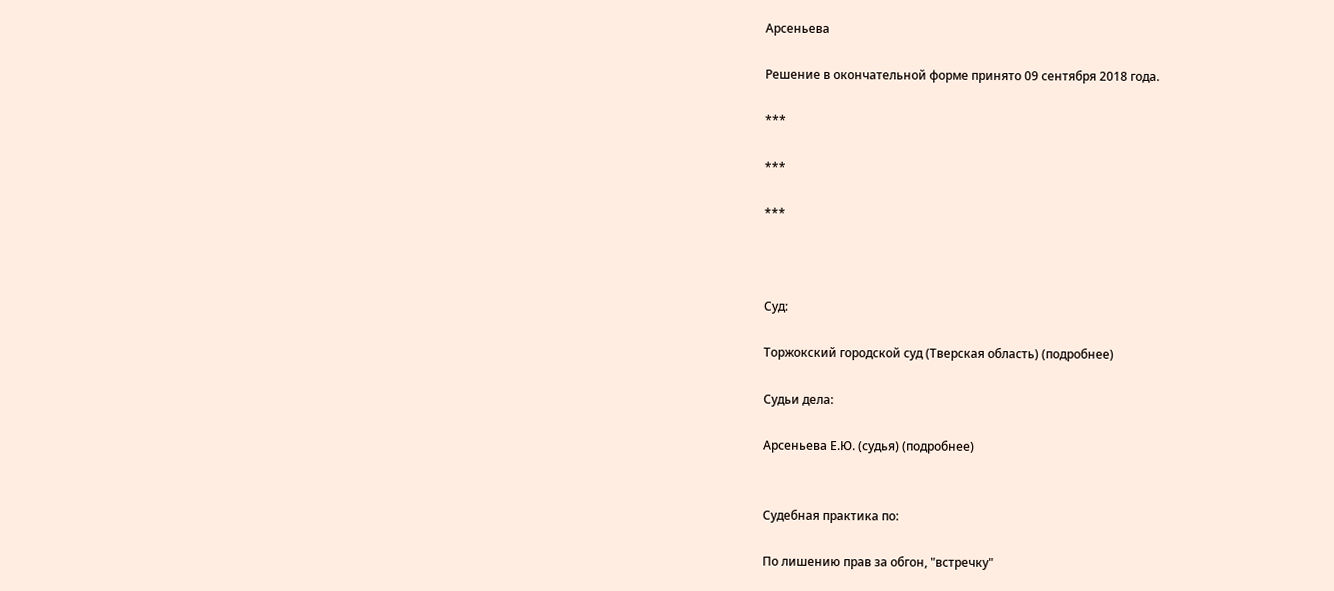Арсеньева

Решение в окончательной форме принято 09 сентября 2018 года.

***

***

***



Суд:

Торжокский городской суд (Тверская область) (подробнее)

Судьи дела:

Арсеньева Е.Ю. (судья) (подробнее)


Судебная практика по:

По лишению прав за обгон, "встречку"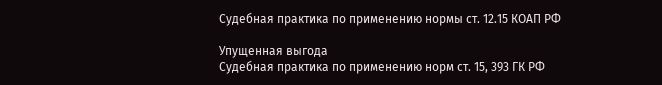Судебная практика по применению нормы ст. 12.15 КОАП РФ

Упущенная выгода
Судебная практика по применению норм ст. 15, 393 ГК РФ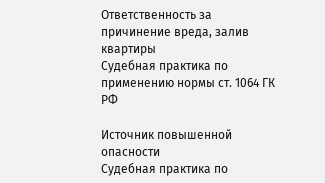Ответственность за причинение вреда, залив квартиры
Судебная практика по применению нормы ст. 1064 ГК РФ

Источник повышенной опасности
Судебная практика по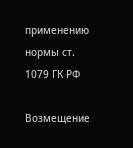применению нормы ст. 1079 ГК РФ

Возмещение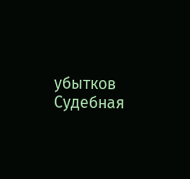убытков
Судебная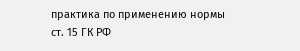практика по применению нормы ст. 15 ГК РФ